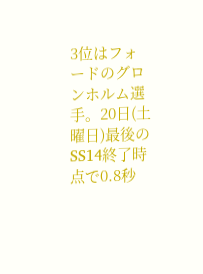3位はフォードのグロンホルム選手。20日(土曜日)最後のSS14終了時点で0.8秒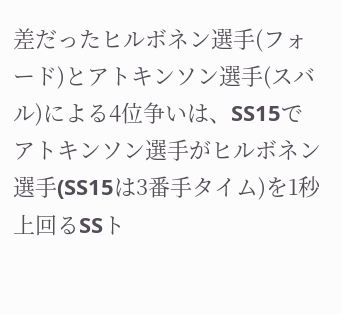差だったヒルボネン選手(フォード)とアトキンソン選手(スバル)による4位争いは、SS15でアトキンソン選手がヒルボネン選手(SS15は3番手タイム)を1秒上回るSSト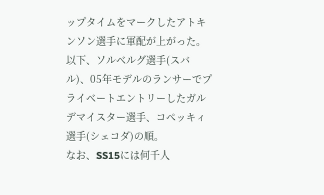ップタイムをマークしたアトキンソン選手に軍配が上がった。以下、ソルベルグ選手(スバル)、05年モデルのランサーでプライベートエントリーしたガルデマイスター選手、コペッキィ選手(シェコダ)の順。
なお、SS15には何千人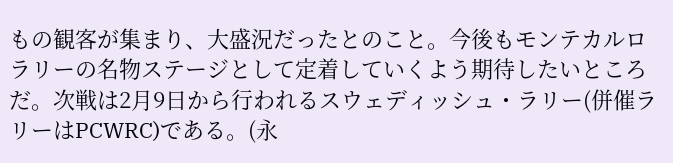もの観客が集まり、大盛況だったとのこと。今後もモンテカルロラリーの名物ステージとして定着していくよう期待したいところだ。次戦は2月9日から行われるスウェディッシュ・ラリー(併催ラリーはPCWRC)である。(永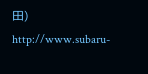田)
http://www.subaru-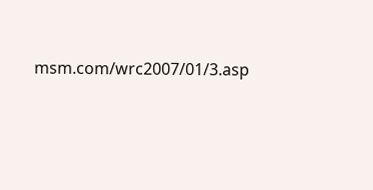msm.com/wrc2007/01/3.asp